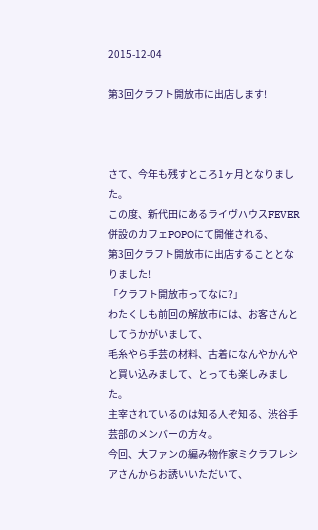2015-12-04

第3回クラフト開放市に出店します!



さて、今年も残すところ1ヶ月となりました。
この度、新代田にあるライヴハウスFEVER併設のカフェPOPOにて開催される、
第3回クラフト開放市に出店することとなりました!
「クラフト開放市ってなに?」
わたくしも前回の解放市には、お客さんとしてうかがいまして、
毛糸やら手芸の材料、古着になんやかんやと買い込みまして、とっても楽しみました。
主宰されているのは知る人ぞ知る、渋谷手芸部のメンバーの方々。
今回、大ファンの編み物作家ミクラフレシアさんからお誘いいただいて、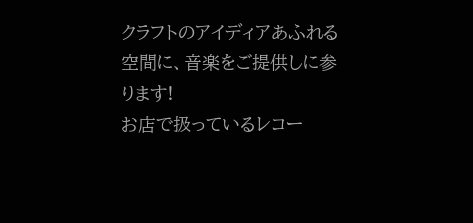クラフトのアイディアあふれる空間に、音楽をご提供しに参ります!
お店で扱っているレコー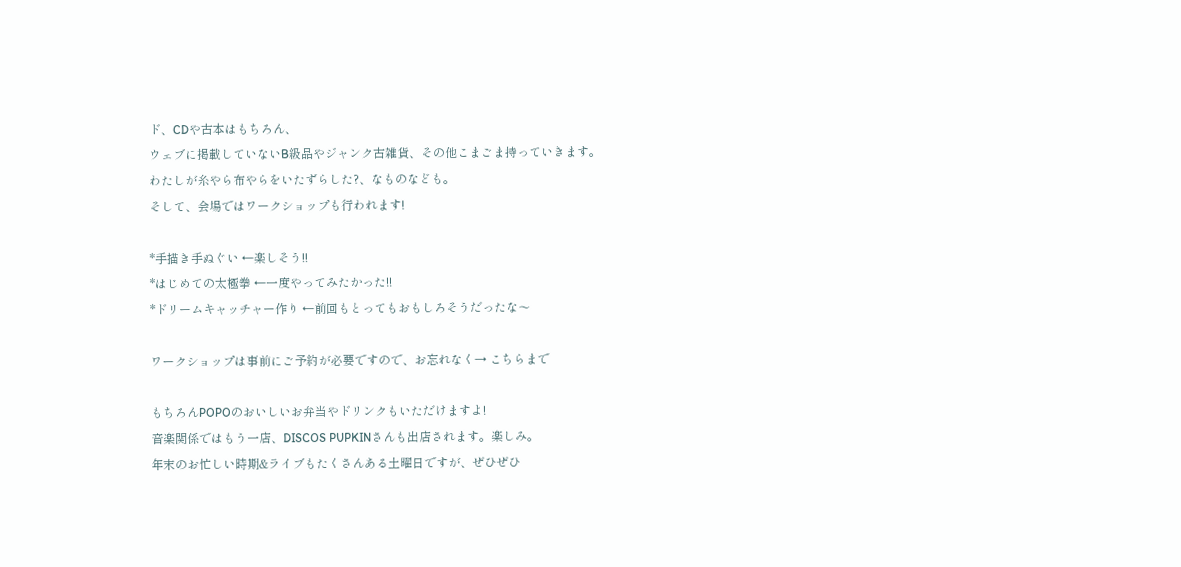ド、CDや古本はもちろん、
ウェブに掲載していないB級品やジャンク古雑貨、その他こまごま持っていきます。
わたしが糸やら布やらをいたずらした?、なものなども。
そして、会場ではワークショップも行われます!

*手描き手ぬぐい ←楽しそう!!
*はじめての太極拳 ←一度やってみたかった!!
*ドリームキャッチャー作り ←前回もとってもおもしろそうだったな〜

ワークショップは事前にご予約が必要ですので、お忘れなく→ こちらまで

もちろんPOPOのおいしいお弁当やドリンクもいただけますよ!
音楽関係ではもう一店、DISCOS PUPKINさんも出店されます。楽しみ。
年末のお忙しい時期&ライブもたくさんある土曜日ですが、ぜひぜひ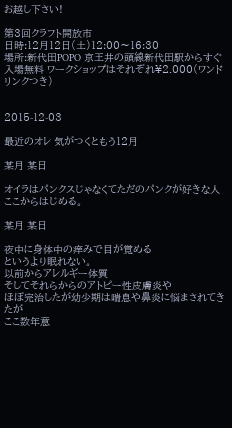お越し下さい!

第3回クラフト開放市
日時:12月12日(土)12:00〜16:30
場所:新代田POPO 京王井の頭線新代田駅からすぐ
入場無料 ワークショップはそれぞれ¥2.000(ワンドリンクつき)


2015-12-03

最近のオレ 気がつくともう12月

某月 某日

オイラはパンクスじゃなくてただのパンクが好きな人
ここからはじめる。

某月 某日

夜中に身体中の痒みで目が覚める
というより眠れない。
以前からアレルギー体質
そしてそれらからのアトピー性皮膚炎や
ほぼ完治したが幼少期は喘息や鼻炎に悩まされてきたが
ここ数年意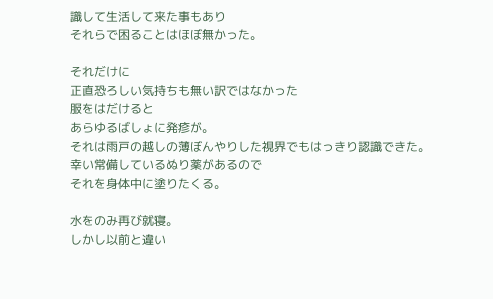識して生活して来た事もあり
それらで困ることはほぼ無かった。

それだけに
正直恐ろしい気持ちも無い訳ではなかった
服をはだけると
あらゆるばしょに発疹が。
それは雨戸の越しの薄ぼんやりした視界でもはっきり認識できた。
幸い常備しているぬり薬があるので
それを身体中に塗りたくる。

水をのみ再び就寝。
しかし以前と違い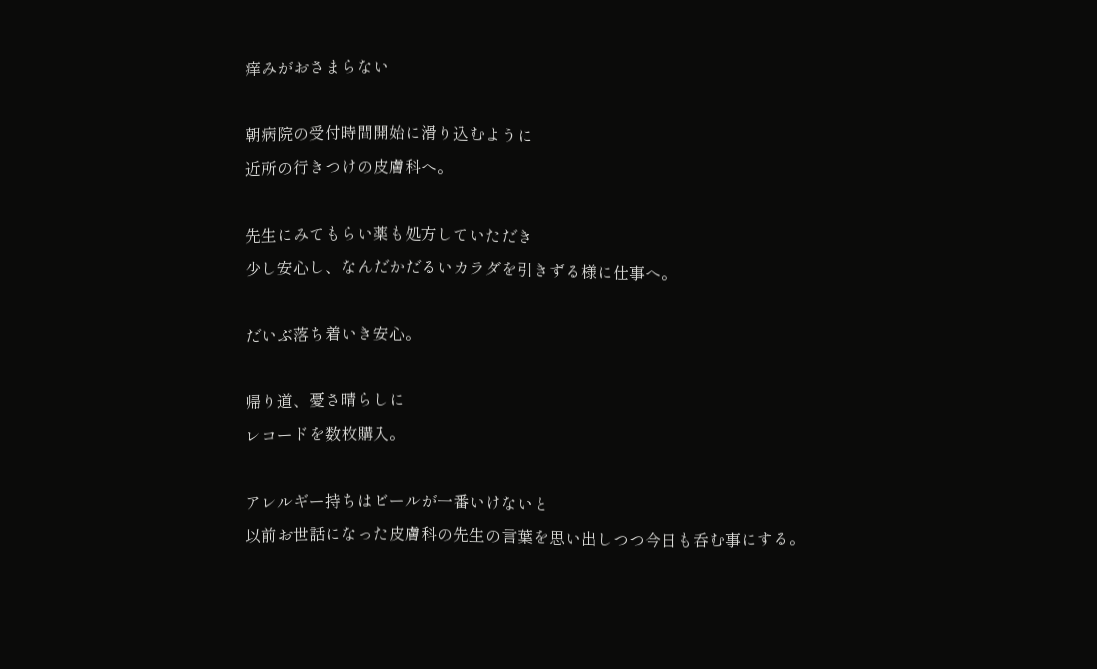痒みがおさまらない

朝病院の受付時間開始に滑り込むように
近所の行きつけの皮膚科へ。

先生にみてもらい薬も処方していただき
少し安心し、なんだかだるいカラダを引きずる様に仕事へ。

だいぶ落ち着いき安心。

帰り道、憂さ晴らしに
レコードを数枚購入。

アレルギー持ちはビールが一番いけないと
以前お世話になった皮膚科の先生の言葉を思い出しつつ今日も呑む事にする。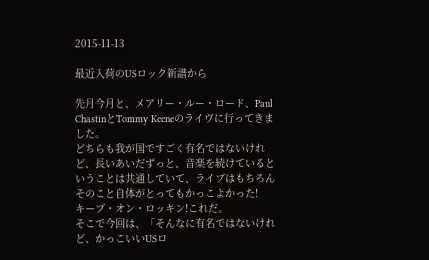2015-11-13

最近入荷のUSロック新譜から

先月今月と、メアリー・ルー・ロード、Paul ChastinとTommy Keeneのライヴに行ってきました。
どちらも我が国ですごく有名ではないけれど、長いあいだずっと、音楽を続けているということは共通していて、ライブはもちろんそのこと自体がとってもかっこよかった!
キープ・オン・ロッキン!これだ。
そこで今回は、「そんなに有名ではないけれど、かっこいいUSロ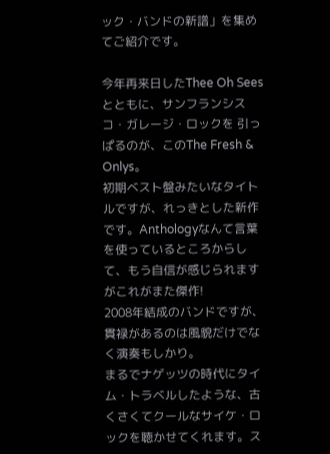ック・バンドの新譜」を集めてご紹介です。

今年再来日したThee Oh Seesとともに、サンフランシスコ・ガレージ・ロックを 引っぱるのが、このThe Fresh & Onlys。
初期ベスト盤みたいなタイトルですが、れっきとした新作です。Anthologyなんて言葉を使っているところからして、もう自信が感じられますがこれがまた傑作!
2008年結成のバンドですが、貫禄があるのは風貌だけでなく演奏もしかり。
まるでナゲッツの時代にタイム・トラベルしたような、古くさくてクールなサイケ・ロックを聴かせてくれます。ス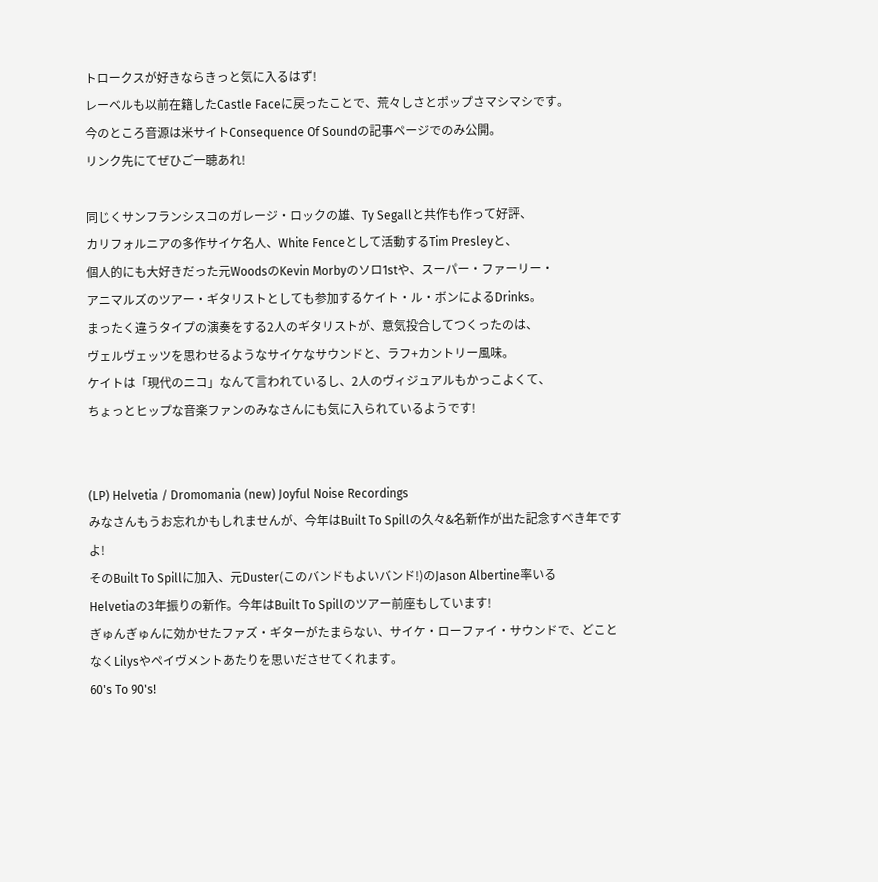トロークスが好きならきっと気に入るはず!
レーベルも以前在籍したCastle Faceに戻ったことで、荒々しさとポップさマシマシです。
今のところ音源は米サイトConsequence Of Soundの記事ページでのみ公開。
リンク先にてぜひご一聴あれ!

同じくサンフランシスコのガレージ・ロックの雄、Ty Segallと共作も作って好評、
カリフォルニアの多作サイケ名人、White Fenceとして活動するTim Presleyと、
個人的にも大好きだった元WoodsのKevin Morbyのソロ1stや、スーパー・ファーリー・
アニマルズのツアー・ギタリストとしても参加するケイト・ル・ボンによるDrinks。
まったく違うタイプの演奏をする2人のギタリストが、意気投合してつくったのは、
ヴェルヴェッツを思わせるようなサイケなサウンドと、ラフ+カントリー風味。
ケイトは「現代のニコ」なんて言われているし、2人のヴィジュアルもかっこよくて、
ちょっとヒップな音楽ファンのみなさんにも気に入られているようです!


(LP) Helvetia / Dromomania (new) Joyful Noise Recordings
みなさんもうお忘れかもしれませんが、今年はBuilt To Spillの久々&名新作が出た記念すべき年ですよ!
そのBuilt To Spillに加入、元Duster(このバンドもよいバンド!)のJason Albertine率いる
Helvetiaの3年振りの新作。今年はBuilt To Spillのツアー前座もしています!
ぎゅんぎゅんに効かせたファズ・ギターがたまらない、サイケ・ローファイ・サウンドで、どことなくLilysやペイヴメントあたりを思いださせてくれます。
60's To 90's!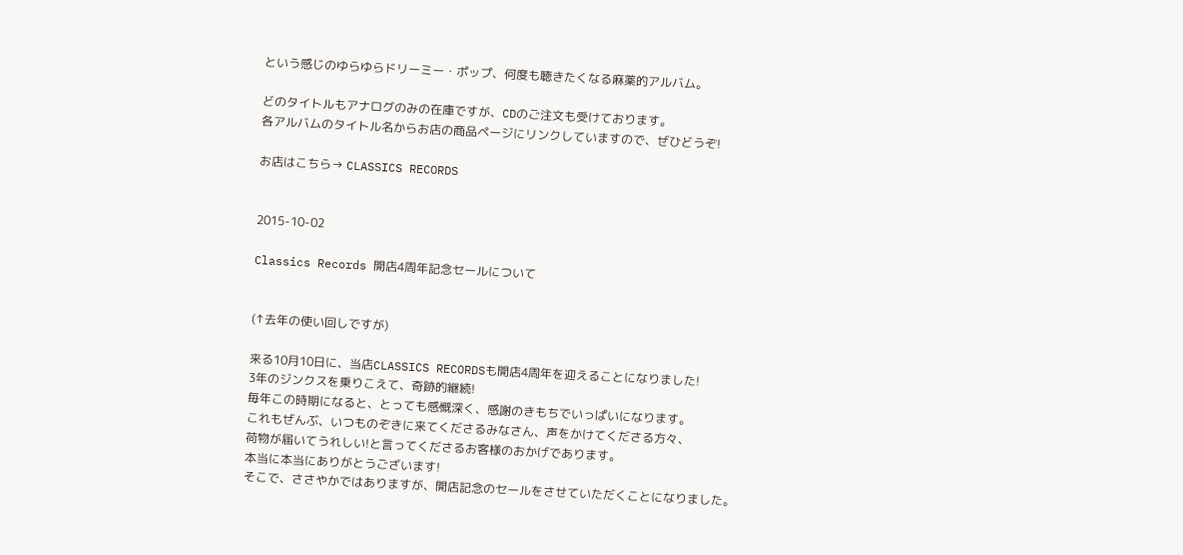という感じのゆらゆらドリーミー・ポップ、何度も聴きたくなる麻薬的アルバム。

どのタイトルもアナログのみの在庫ですが、CDのご注文も受けております。
各アルバムのタイトル名からお店の商品ページにリンクしていますので、ぜひどうぞ!

お店はこちら→ CLASSICS RECORDS


2015-10-02

Classics Records 開店4周年記念セールについて


(↑去年の使い回しですが)

来る10月10日に、当店CLASSICS RECORDSも開店4周年を迎えることになりました!
3年のジンクスを乗りこえて、奇跡的継続!
毎年この時期になると、とっても感慨深く、感謝のきもちでいっぱいになります。
これもぜんぶ、いつものぞきに来てくださるみなさん、声をかけてくださる方々、
荷物が届いてうれしい!と言ってくださるお客様のおかげであります。
本当に本当にありがとうございます!
そこで、ささやかではありますが、開店記念のセールをさせていただくことになりました。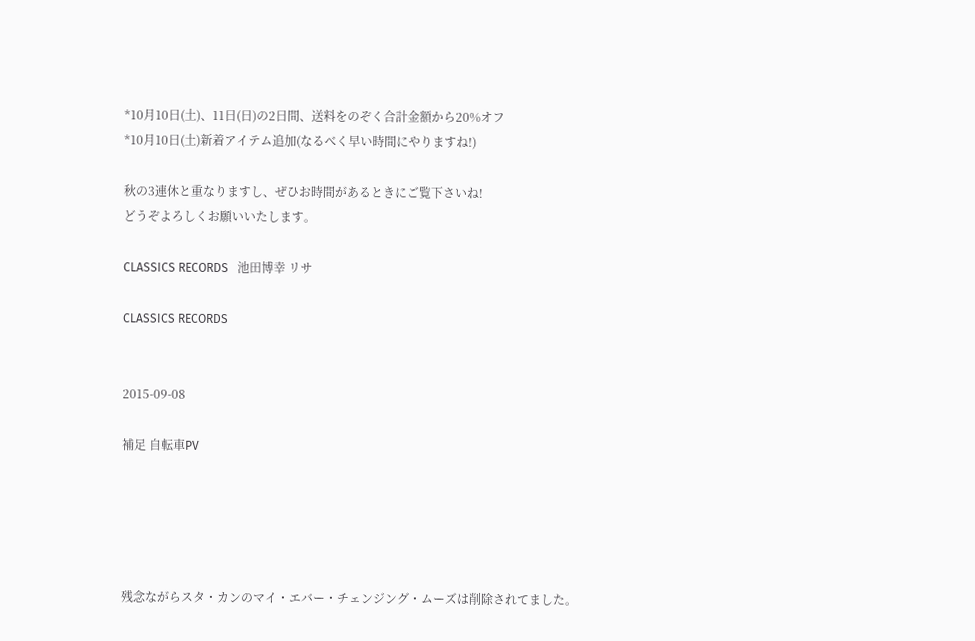*10月10日(土)、11日(日)の2日間、送料をのぞく合計金額から20%オフ
*10月10日(土)新着アイテム追加(なるべく早い時間にやりますね!)

秋の3連休と重なりますし、ぜひお時間があるときにご覧下さいね!
どうぞよろしくお願いいたします。

CLASSICS RECORDS   池田博幸 リサ

CLASSICS RECORDS


2015-09-08

補足 自転車PV





残念ながらスタ・カンのマイ・エバー・チェンジング・ムーズは削除されてました。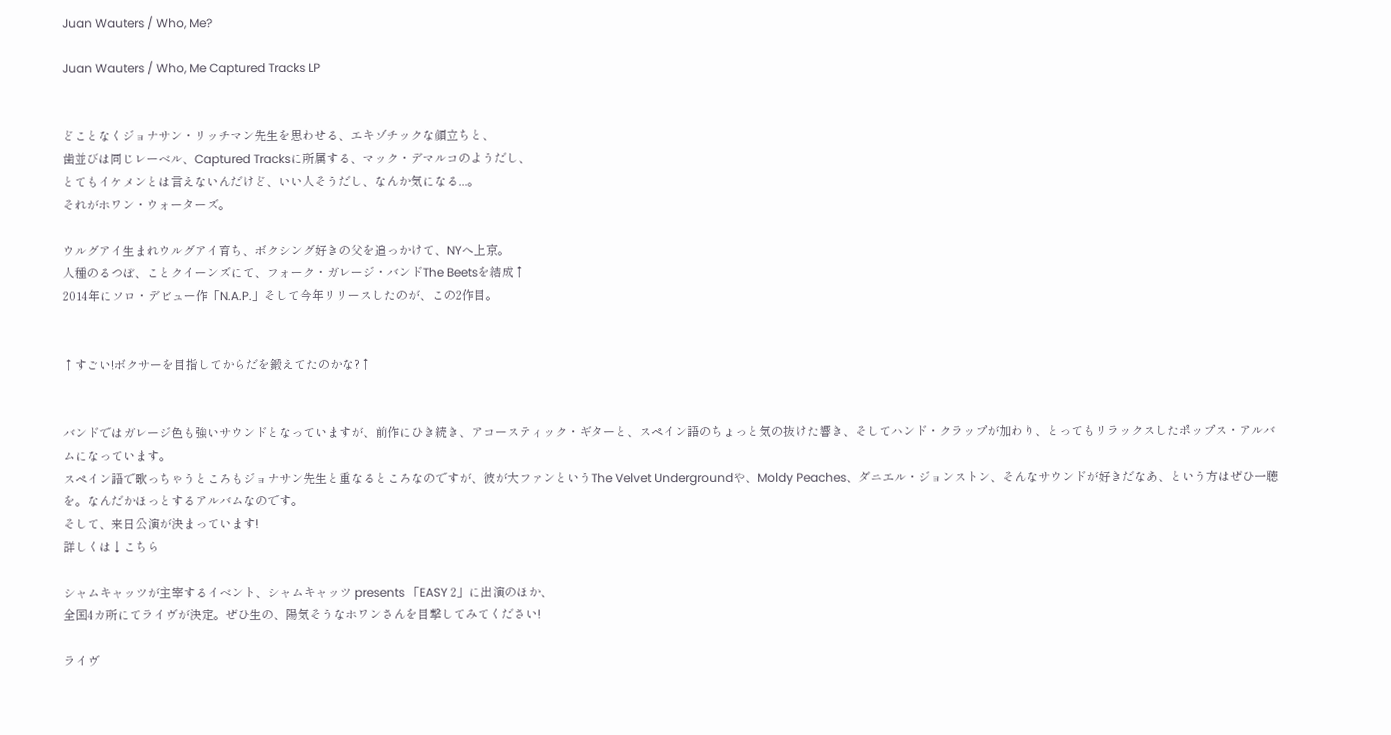Juan Wauters / Who, Me?

Juan Wauters / Who, Me Captured Tracks LP


どことなくジョナサン・リッチマン先生を思わせる、エキゾチックな顔立ちと、
歯並びは同じレーベル、Captured Tracksに所属する、マック・デマルコのようだし、
とてもイケメンとは言えないんだけど、いい人そうだし、なんか気になる...。
それがホワン・ウォーターズ。

ウルグアイ生まれウルグアイ育ち、ボクシング好きの父を追っかけて、NYへ上京。
人種のるつぼ、ことクイーンズにて、フォーク・ガレージ・バンドThe Beetsを結成↑
2014年にソロ・デビュー作「N.A.P.」そして今年リリースしたのが、この2作目。


↑すごい!ボクサーを目指してからだを鍛えてたのかな?↑


バンドではガレージ色も強いサウンドとなっていますが、前作にひき続き、アコースティック・ギターと、スペイン語のちょっと気の抜けた響き、そしてハンド・クラップが加わり、とってもリラックスしたポップス・アルバムになっています。
スペイン語で歌っちゃうところもジョナサン先生と重なるところなのですが、彼が大ファンというThe Velvet Undergroundや、Moldy Peaches、ダニエル・ジョンストン、そんなサウンドが好きだなあ、という方はぜひ一聴を。なんだかほっとするアルバムなのです。
そして、来日公演が決まっています!
詳しくは↓こちら

シャムキャッツが主宰するイベント、シャムキャッツ presents 「EASY 2」に出演のほか、
全国4カ所にてライヴが決定。ぜひ生の、陽気そうなホワンさんを目撃してみてください!

ライヴ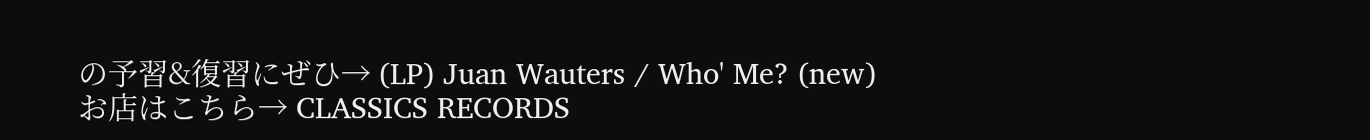の予習&復習にぜひ→ (LP) Juan Wauters / Who' Me? (new)
お店はこちら→ CLASSICS RECORDS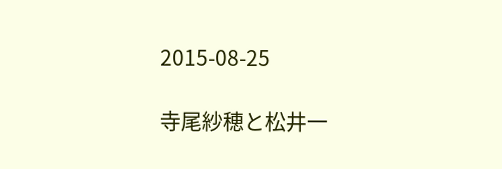2015-08-25

寺尾紗穂と松井一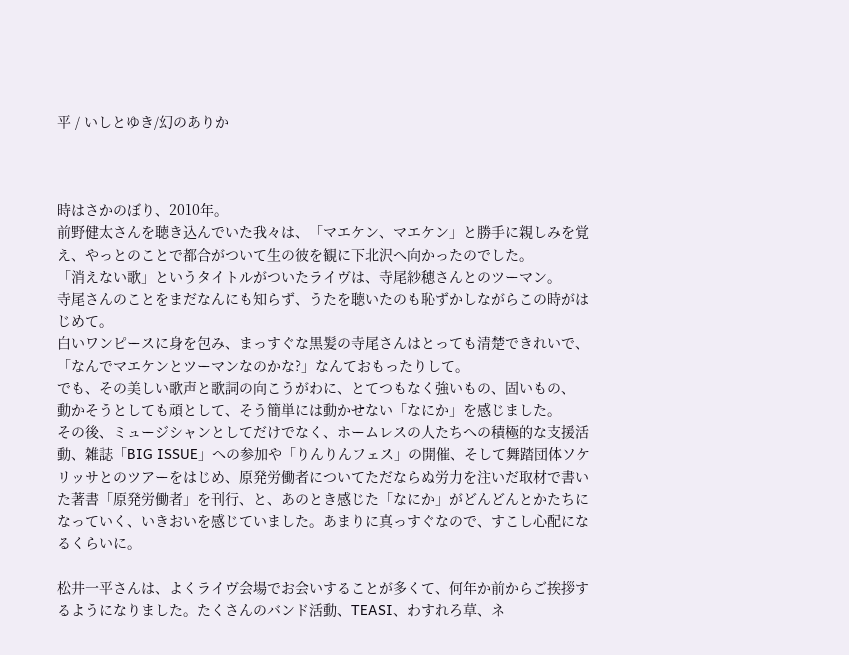平 / いしとゆき/幻のありか



時はさかのぼり、2010年。
前野健太さんを聴き込んでいた我々は、「マエケン、マエケン」と勝手に親しみを覚え、やっとのことで都合がついて生の彼を観に下北沢へ向かったのでした。
「消えない歌」というタイトルがついたライヴは、寺尾紗穂さんとのツーマン。
寺尾さんのことをまだなんにも知らず、うたを聴いたのも恥ずかしながらこの時がはじめて。
白いワンピースに身を包み、まっすぐな黒髪の寺尾さんはとっても清楚できれいで、
「なんでマエケンとツーマンなのかな?」なんておもったりして。
でも、その美しい歌声と歌詞の向こうがわに、とてつもなく強いもの、固いもの、
動かそうとしても頑として、そう簡単には動かせない「なにか」を感じました。
その後、ミュージシャンとしてだけでなく、ホームレスの人たちへの積極的な支援活動、雑誌「BIG ISSUE」への参加や「りんりんフェス」の開催、そして舞踏団体ソケリッサとのツアーをはじめ、原発労働者についてただならぬ労力を注いだ取材で書いた著書「原発労働者」を刊行、と、あのとき感じた「なにか」がどんどんとかたちになっていく、いきおいを感じていました。あまりに真っすぐなので、すこし心配になるくらいに。

松井一平さんは、よくライヴ会場でお会いすることが多くて、何年か前からご挨拶するようになりました。たくさんのバンド活動、TEASI、わすれろ草、ネ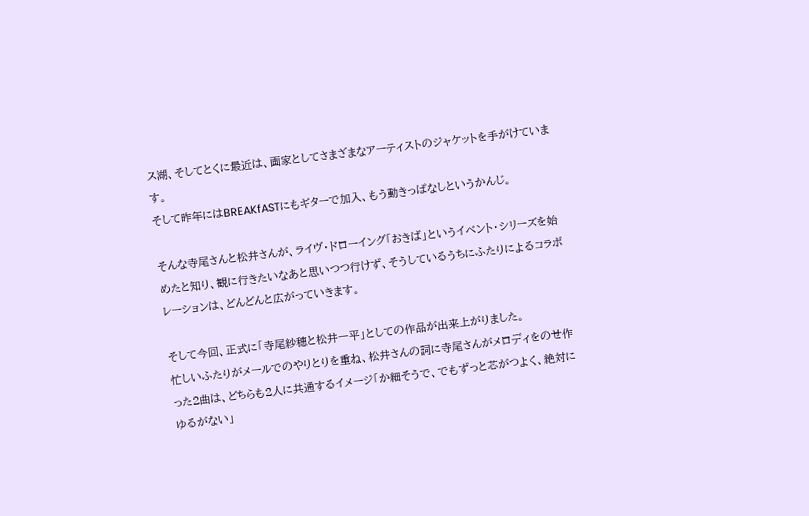ス湖、そしてとくに最近は、画家としてさまざまなアーティストのジャケットを手がけています。
そして昨年にはBREAKfASTにもギターで加入、もう動きっぱなしというかんじ。

そんな寺尾さんと松井さんが、ライヴ・ドローイング「おきば」というイベント・シリーズを始めたと知り、観に行きたいなあと思いつつ行けず、そうしているうちにふたりによるコラボレーションは、どんどんと広がっていきます。

そして今回、正式に「寺尾紗穂と松井一平」としての作品が出来上がりました。
忙しいふたりがメールでのやりとりを重ね、松井さんの詞に寺尾さんがメロディをのせ作った2曲は、どちらも2人に共通するイメージ「か細そうで、でもずっと芯がつよく、絶対にゆるがない」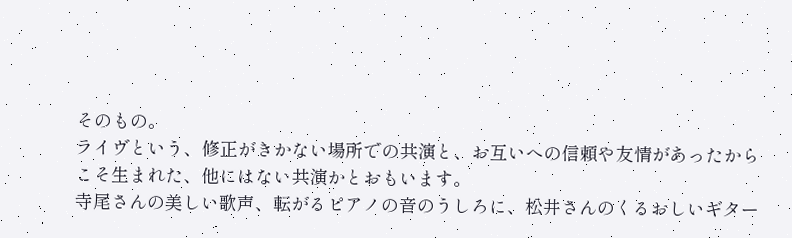そのもの。
ライヴという、修正がきかない場所での共演と、お互いへの信頼や友情があったからこそ生まれた、他にはない共演かとおもいます。
寺尾さんの美しい歌声、転がるピアノの音のうしろに、松井さんのくるおしいギター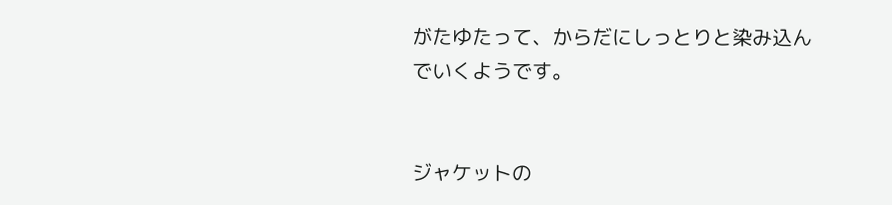がたゆたって、からだにしっとりと染み込んでいくようです。


ジャケットの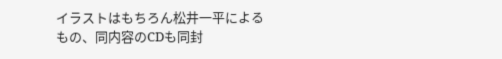イラストはもちろん松井一平によるもの、同内容のCDも同封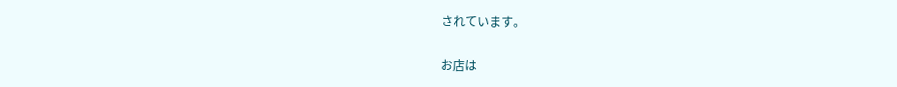されています。

お店は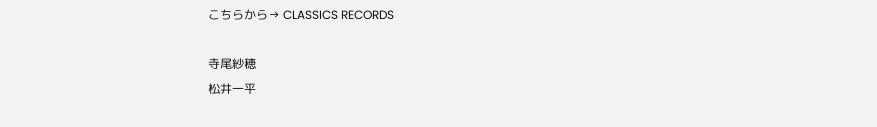こちらから→ CLASSICS RECORDS

寺尾紗穂
松井一平